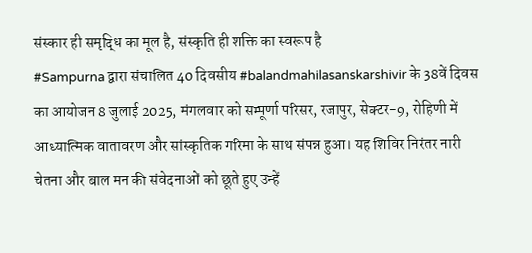संस्कार ही समृद्धि का मूल है, संस्कृति ही शक्ति का स्वरूप है
#Sampurna द्वारा संचालित 40 दिवसीय #balandmahilasanskarshivir के 38वें दिवस का आयोजन 8 जुलाई 2025, मंगलवार को सम्पूर्णा परिसर, रजापुर, सेक्टर-9, रोहिणी में आध्यात्मिक वातावरण और सांस्कृतिक गरिमा के साथ संपन्न हुआ। यह शिविर निरंतर नारी चेतना और बाल मन की संवेदनाओं को छूते हुए उन्हें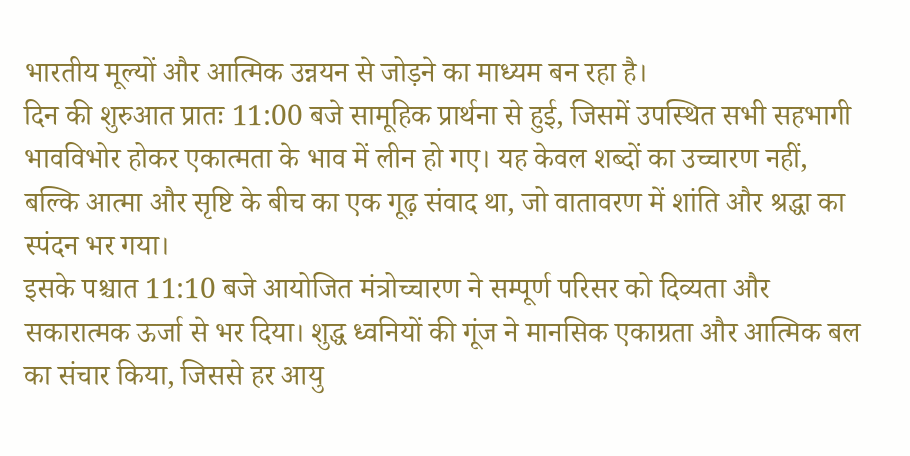भारतीय मूल्यों और आत्मिक उन्नयन से जोड़ने का माध्यम बन रहा है।
दिन की शुरुआत प्रातः 11:00 बजे सामूहिक प्रार्थना से हुई, जिसमें उपस्थित सभी सहभागी भावविभोर होकर एकात्मता के भाव में लीन हो गए। यह केवल शब्दों का उच्चारण नहीं, बल्कि आत्मा और सृष्टि के बीच का एक गूढ़ संवाद था, जो वातावरण में शांति और श्रद्धा का स्पंदन भर गया।
इसके पश्चात 11:10 बजे आयोजित मंत्रोच्चारण ने सम्पूर्ण परिसर को दिव्यता और सकारात्मक ऊर्जा से भर दिया। शुद्ध ध्वनियों की गूंज ने मानसिक एकाग्रता और आत्मिक बल का संचार किया, जिससे हर आयु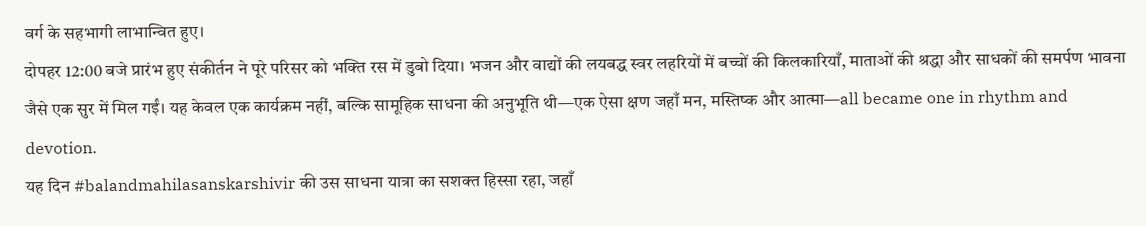वर्ग के सहभागी लाभान्वित हुए।
दोपहर 12:00 बजे प्रारंभ हुए संकीर्तन ने पूरे परिसर को भक्ति रस में डुबो दिया। भजन और वाद्यों की लयबद्ध स्वर लहरियों में बच्चों की किलकारियाँ, माताओं की श्रद्धा और साधकों की समर्पण भावना जैसे एक सुर में मिल गईं। यह केवल एक कार्यक्रम नहीं, बल्कि सामूहिक साधना की अनुभूति थी—एक ऐसा क्षण जहाँ मन, मस्तिष्क और आत्मा—all became one in rhythm and devotion.
यह दिन #balandmahilasanskarshivir की उस साधना यात्रा का सशक्त हिस्सा रहा, जहाँ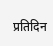प्रतिदिन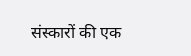संस्कारों की एक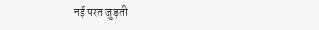नई परत जुड़ती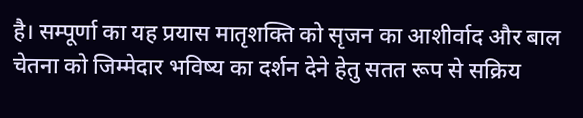है। सम्पूर्णा का यह प्रयास मातृशक्ति को सृजन का आशीर्वाद और बाल चेतना को जिम्मेदार भविष्य का दर्शन देने हेतु सतत रूप से सक्रिय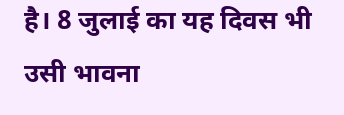है। 8 जुलाई का यह दिवस भी उसी भावना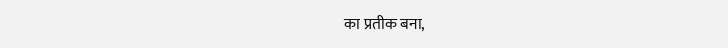का प्रतीक बना,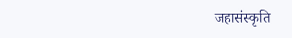जहासंस्कृति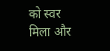को स्वर मिला और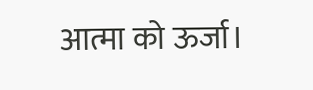आत्मा को ऊर्जा।